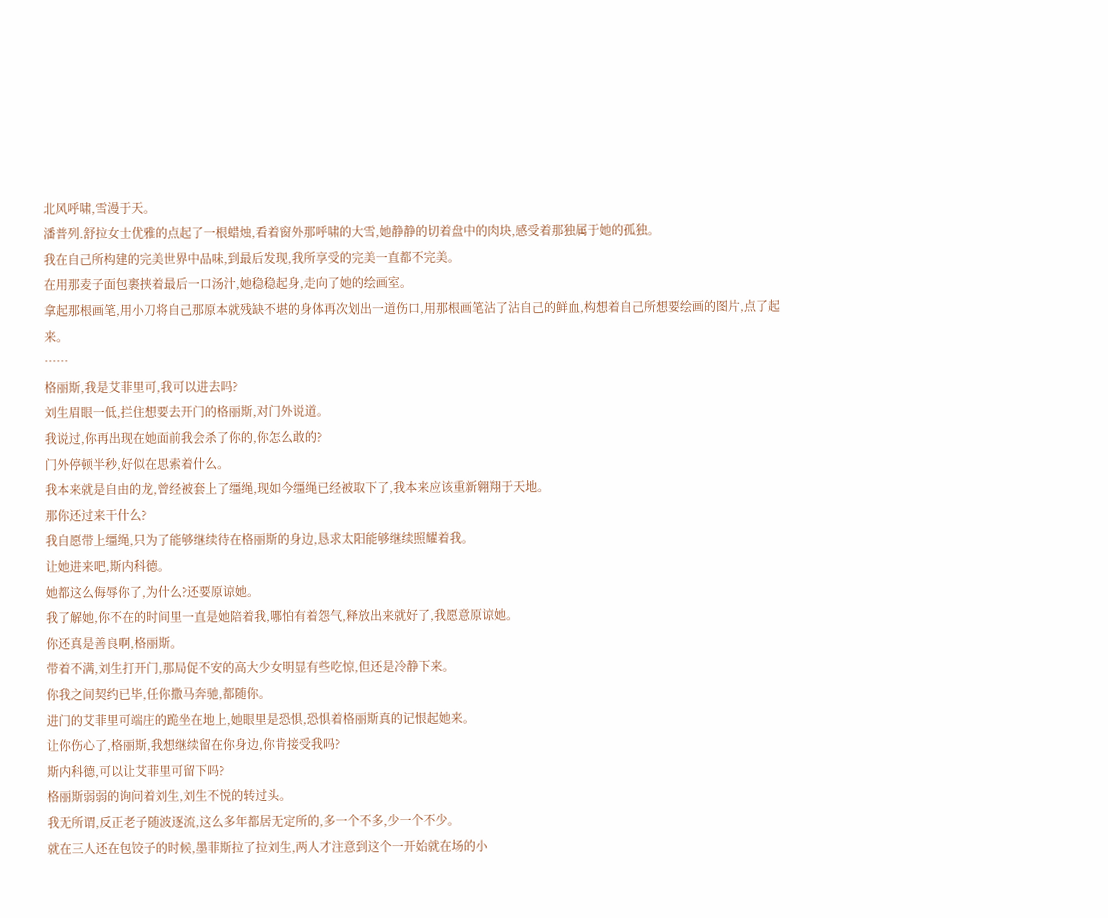北风呼啸,雪漫于天。
潘普列.舒拉女士优雅的点起了一根蜡烛,看着窗外那呼啸的大雪,她静静的切着盘中的肉块,感受着那独属于她的孤独。
我在自己所构建的完美世界中品味,到最后发现,我所享受的完美一直都不完美。
在用那麦子面包裹挟着最后一口汤汁,她稳稳起身,走向了她的绘画室。
拿起那根画笔,用小刀将自己那原本就残缺不堪的身体再次划出一道伤口,用那根画笔沾了沾自己的鲜血,构想着自己所想要绘画的图片,点了起来。
……
格丽斯,我是艾菲里可,我可以进去吗?
刘生眉眼一低,拦住想要去开门的格丽斯,对门外说道。
我说过,你再出现在她面前我会杀了你的,你怎么敢的?
门外停顿半秒,好似在思索着什么。
我本来就是自由的龙,曾经被套上了缰绳,现如今缰绳已经被取下了,我本来应该重新翱翔于天地。
那你还过来干什么?
我自愿带上缰绳,只为了能够继续待在格丽斯的身边,恳求太阳能够继续照耀着我。
让她进来吧,斯内科德。
她都这么侮辱你了,为什么?还要原谅她。
我了解她,你不在的时间里一直是她陪着我,哪怕有着怨气,释放出来就好了,我愿意原谅她。
你还真是善良啊,格丽斯。
带着不满,刘生打开门,那局促不安的高大少女明显有些吃惊,但还是冷静下来。
你我之间契约已毕,任你撒马奔驰,都随你。
进门的艾菲里可端庄的跪坐在地上,她眼里是恐惧,恐惧着格丽斯真的记恨起她来。
让你伤心了,格丽斯,我想继续留在你身边,你肯接受我吗?
斯内科德,可以让艾菲里可留下吗?
格丽斯弱弱的询问着刘生,刘生不悦的转过头。
我无所谓,反正老子随波逐流,这么多年都居无定所的,多一个不多,少一个不少。
就在三人还在包饺子的时候,墨菲斯拉了拉刘生,两人才注意到这个一开始就在场的小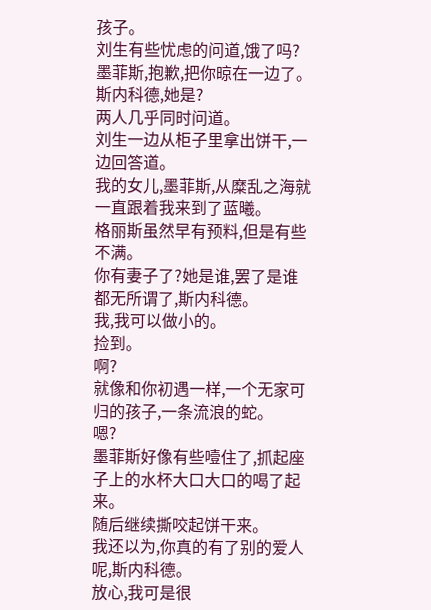孩子。
刘生有些忧虑的问道,饿了吗?墨菲斯,抱歉,把你晾在一边了。
斯内科德,她是?
两人几乎同时问道。
刘生一边从柜子里拿出饼干,一边回答道。
我的女儿,墨菲斯,从糜乱之海就一直跟着我来到了蓝曦。
格丽斯虽然早有预料,但是有些不满。
你有妻子了?她是谁,罢了是谁都无所谓了,斯内科德。
我,我可以做小的。
捡到。
啊?
就像和你初遇一样,一个无家可归的孩子,一条流浪的蛇。
嗯?
墨菲斯好像有些噎住了,抓起座子上的水杯大口大口的喝了起来。
随后继续撕咬起饼干来。
我还以为,你真的有了别的爱人呢,斯内科德。
放心,我可是很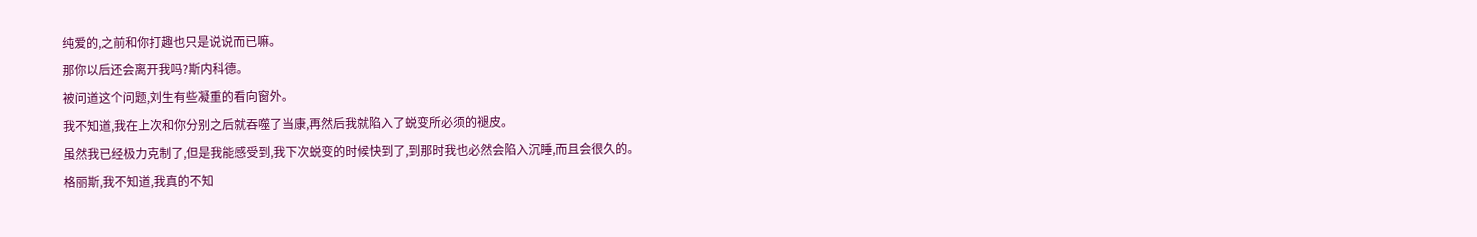纯爱的,之前和你打趣也只是说说而已嘛。
那你以后还会离开我吗?斯内科德。
被问道这个问题,刘生有些凝重的看向窗外。
我不知道,我在上次和你分别之后就吞噬了当康,再然后我就陷入了蜕变所必须的褪皮。
虽然我已经极力克制了,但是我能感受到,我下次蜕变的时候快到了,到那时我也必然会陷入沉睡,而且会很久的。
格丽斯,我不知道,我真的不知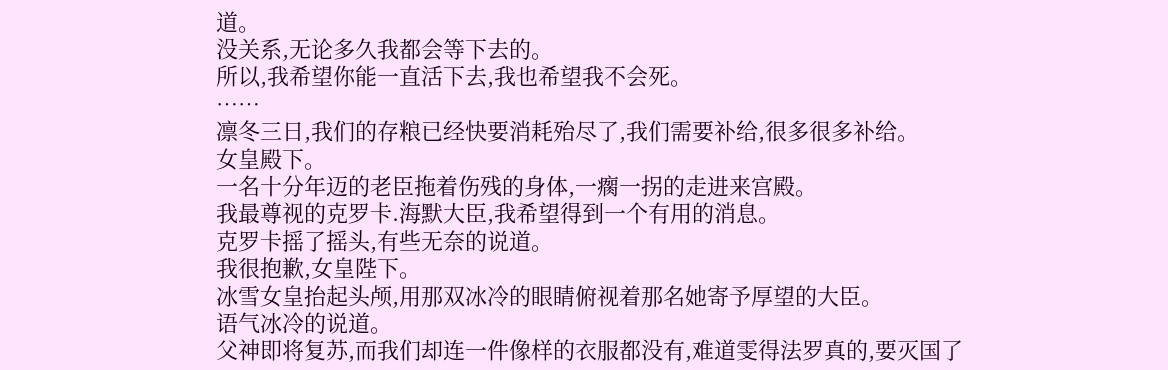道。
没关系,无论多久我都会等下去的。
所以,我希望你能一直活下去,我也希望我不会死。
……
凛冬三日,我们的存粮已经快要消耗殆尽了,我们需要补给,很多很多补给。
女皇殿下。
一名十分年迈的老臣拖着伤残的身体,一瘸一拐的走进来宫殿。
我最尊视的克罗卡.海默大臣,我希望得到一个有用的消息。
克罗卡摇了摇头,有些无奈的说道。
我很抱歉,女皇陛下。
冰雪女皇抬起头颅,用那双冰冷的眼睛俯视着那名她寄予厚望的大臣。
语气冰冷的说道。
父神即将复苏,而我们却连一件像样的衣服都没有,难道雯得法罗真的,要灭国了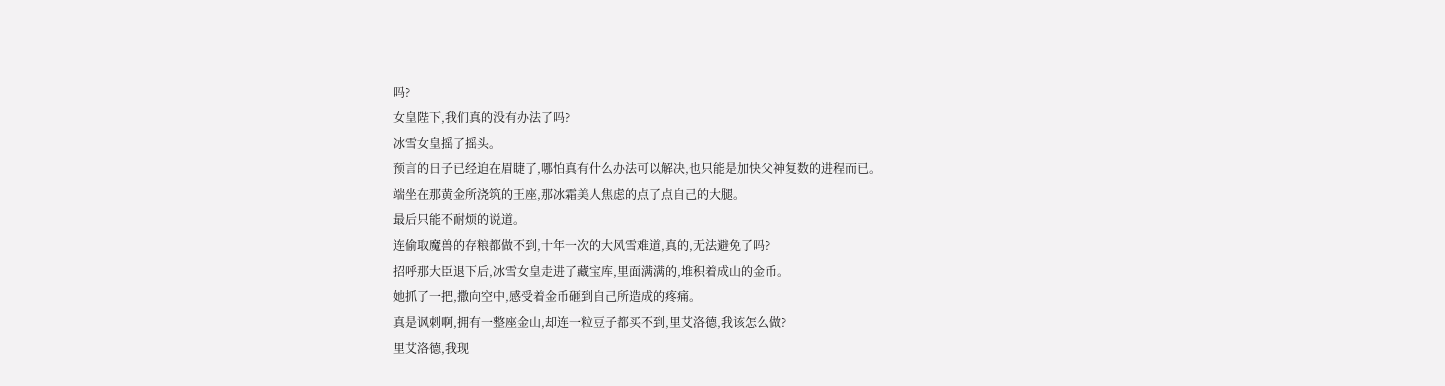吗?
女皇陛下,我们真的没有办法了吗?
冰雪女皇摇了摇头。
预言的日子已经迫在眉睫了,哪怕真有什么办法可以解决,也只能是加快父神复数的进程而已。
端坐在那黄金所浇筑的王座,那冰霜美人焦虑的点了点自己的大腿。
最后只能不耐烦的说道。
连偷取魔兽的存粮都做不到,十年一次的大风雪难道,真的,无法避免了吗?
招呼那大臣退下后,冰雪女皇走进了藏宝库,里面满满的,堆积着成山的金币。
她抓了一把,撒向空中,感受着金币砸到自己所造成的疼痛。
真是讽刺啊,拥有一整座金山,却连一粒豆子都买不到,里艾洛德,我该怎么做?
里艾洛德,我现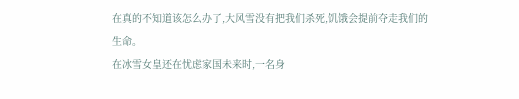在真的不知道该怎么办了,大风雪没有把我们杀死,饥饿会提前夺走我们的生命。
在冰雪女皇还在忧虑家国未来时,一名身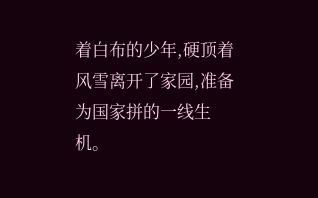着白布的少年,硬顶着风雪离开了家园,准备为国家拼的一线生机。